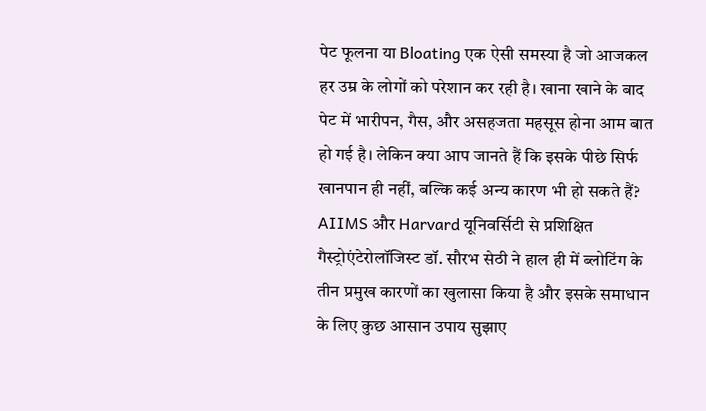पेट फूलना या Bloating एक ऐसी समस्या है जो आजकल हर उम्र के लोगों को परेशान कर रही है। खाना खाने के बाद पेट में भारीपन, गैस, और असहजता महसूस होना आम बात हो गई है। लेकिन क्या आप जानते हैं कि इसके पीछे सिर्फ खानपान ही नहीं, बल्कि कई अन्य कारण भी हो सकते हैं? AIIMS और Harvard यूनिवर्सिटी से प्रशिक्षित गैस्ट्रोएंटेरोलॉजिस्ट डॉ. सौरभ सेठी ने हाल ही में ब्लोटिंग के तीन प्रमुख कारणों का खुलासा किया है और इसके समाधान के लिए कुछ आसान उपाय सुझाए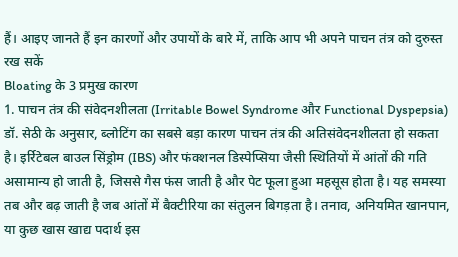हैं। आइए जानते हैं इन कारणों और उपायों के बारे में, ताकि आप भी अपने पाचन तंत्र को दुरुस्त रख सकें
Bloating के 3 प्रमुख कारण
1. पाचन तंत्र की संवेदनशीलता (Irritable Bowel Syndrome और Functional Dyspepsia)
डॉ. सेठी के अनुसार, ब्लोटिंग का सबसे बड़ा कारण पाचन तंत्र की अतिसंवेदनशीलता हो सकता है। इर्रिटेबल बाउल सिंड्रोम (IBS) और फंक्शनल डिस्पेप्सिया जैसी स्थितियों में आंतों की गति असामान्य हो जाती है, जिससे गैस फंस जाती है और पेट फूला हुआ महसूस होता है। यह समस्या तब और बढ़ जाती है जब आंतों में बैक्टीरिया का संतुलन बिगड़ता है। तनाव, अनियमित खानपान, या कुछ खास खाद्य पदार्थ इस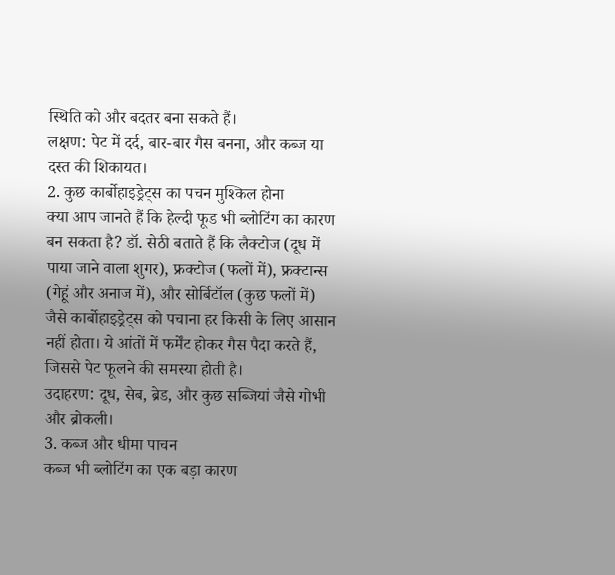स्थिति को और बदतर बना सकते हैं।
लक्षण: पेट में दर्द, बार-बार गैस बनना, और कब्ज या दस्त की शिकायत।
2. कुछ कार्बोहाइड्रेट्स का पचन मुश्किल होना
क्या आप जानते हैं कि हेल्दी फूड भी ब्लोटिंग का कारण बन सकता है? डॉ. सेठी बताते हैं कि लैक्टोज (दूध में पाया जाने वाला शुगर), फ्रक्टोज (फलों में), फ्रक्टान्स (गेहूं और अनाज में), और सोर्बिटॉल (कुछ फलों में) जैसे कार्बोहाइड्रेट्स को पचाना हर किसी के लिए आसान नहीं होता। ये आंतों में फर्मेंट होकर गैस पैदा करते हैं, जिससे पेट फूलने की समस्या होती है।
उदाहरण: दूध, सेब, ब्रेड, और कुछ सब्जियां जैसे गोभी और ब्रोकली।
3. कब्ज और धीमा पाचन
कब्ज भी ब्लोटिंग का एक बड़ा कारण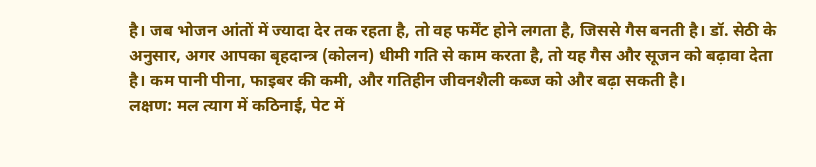है। जब भोजन आंतों में ज्यादा देर तक रहता है, तो वह फर्मेंट होने लगता है, जिससे गैस बनती है। डॉ. सेठी के अनुसार, अगर आपका बृहदान्त्र (कोलन) धीमी गति से काम करता है, तो यह गैस और सूजन को बढ़ावा देता है। कम पानी पीना, फाइबर की कमी, और गतिहीन जीवनशैली कब्ज को और बढ़ा सकती है।
लक्षण: मल त्याग में कठिनाई, पेट में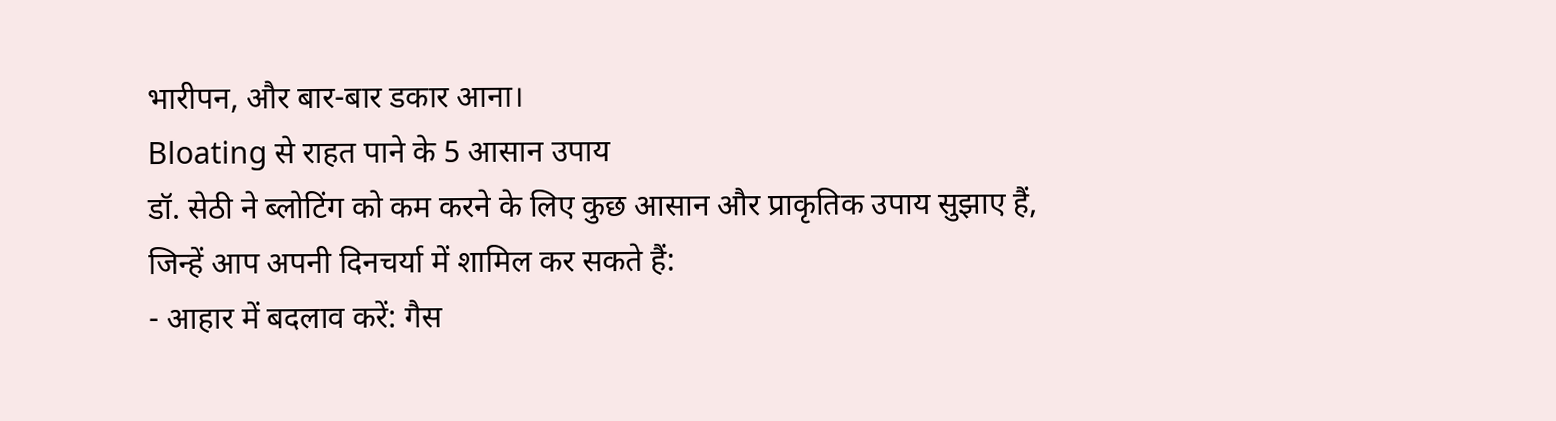भारीपन, और बार-बार डकार आना।
Bloating से राहत पाने के 5 आसान उपाय
डॉ. सेठी ने ब्लोटिंग को कम करने के लिए कुछ आसान और प्राकृतिक उपाय सुझाए हैं, जिन्हें आप अपनी दिनचर्या में शामिल कर सकते हैं:
- आहार में बदलाव करें: गैस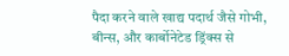पैदा करने वाले खाद्य पदार्थ जैसे गोभी, बीन्स, और कार्बोनेटेड ड्रिंक्स से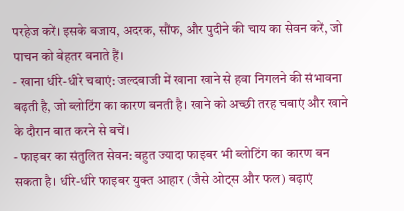परहेज करें। इसके बजाय, अदरक, सौंफ, और पुदीने की चाय का सेवन करें, जो पाचन को बेहतर बनाते हैं।
- खाना धीरे-धीरे चबाएं: जल्दबाजी में खाना खाने से हवा निगलने की संभावना बढ़ती है, जो ब्लोटिंग का कारण बनती है। खाने को अच्छी तरह चबाएं और खाने के दौरान बात करने से बचें।
- फाइबर का संतुलित सेवन: बहुत ज्यादा फाइबर भी ब्लोटिंग का कारण बन सकता है। धीरे-धीरे फाइबर युक्त आहार (जैसे ओट्स और फल) बढ़ाएं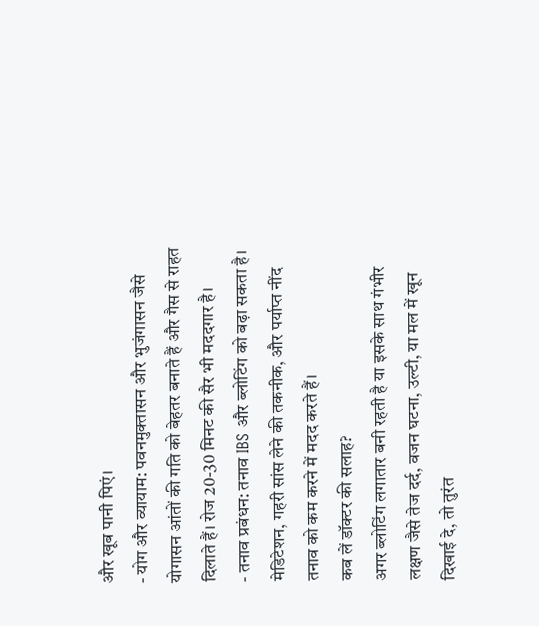और खूब पानी पिएं।
- योग और व्यायाम: पवनमुक्तासन और भुजंगासन जैसे योगासन आंतों की गति को बेहतर बनाते हैं और गैस से राहत दिलाते हैं। रोज 20-30 मिनट की सैर भी मददगार है।
- तनाव प्रबंधन: तनाव IBS और ब्लोटिंग को बढ़ा सकता है। मेडिटेशन, गहरी सांस लेने की तकनीक, और पर्याप्त नींद तनाव को कम करने में मदद करते हैं।
कब लें डॉक्टर की सलाह?
अगर ब्लोटिंग लगातार बनी रहती है या इसके साथ गंभीर लक्षण जैसे तेज दर्द, वजन घटना, उल्टी, या मल में खून दिखाई दे, तो तुरंत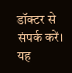डॉक्टर से संपर्क करें। यह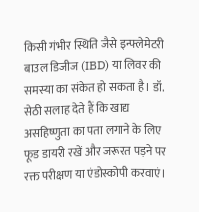किसी गंभीर स्थिति जैसे इन्फ्लेमेटरी बाउल डिजीज (IBD) या लिवर की समस्या का संकेत हो सकता है। डॉ. सेठी सलाह देते हैं कि खाद्य असहिष्णुता का पता लगाने के लिए फूड डायरी रखें और जरूरत पड़ने पर रक्त परीक्षण या एंडोस्कोपी करवाएं।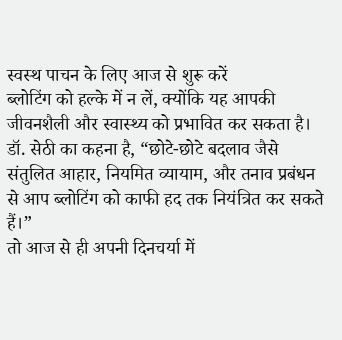स्वस्थ पाचन के लिए आज से शुरू करें
ब्लोटिंग को हल्के में न लें, क्योंकि यह आपकी जीवनशैली और स्वास्थ्य को प्रभावित कर सकता है। डॉ. सेठी का कहना है, “छोटे-छोटे बदलाव जैसे संतुलित आहार, नियमित व्यायाम, और तनाव प्रबंधन से आप ब्लोटिंग को काफी हद तक नियंत्रित कर सकते हैं।”
तो आज से ही अपनी दिनचर्या में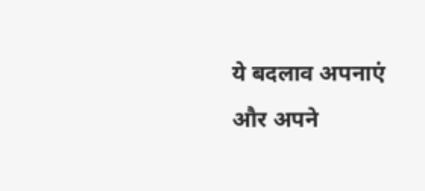ये बदलाव अपनाएं और अपने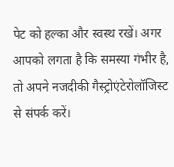पेट को हल्का और स्वस्थ रखें। अगर आपको लगता है कि समस्या गंभीर है, तो अपने नजदीकी गैस्ट्रोएंटेरोलॉजिस्ट से संपर्क करें।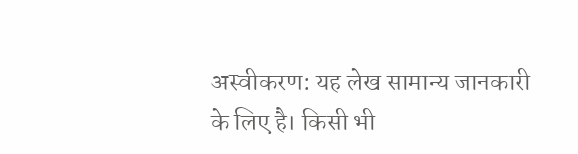अस्वीकरण: यह लेख सामान्य जानकारी के लिए है। किसी भी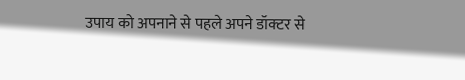उपाय को अपनाने से पहले अपने डॉक्टर से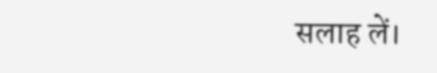सलाह लें।